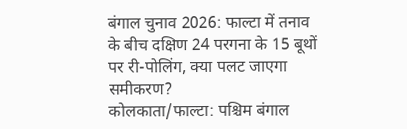बंगाल चुनाव 2026: फाल्टा में तनाव के बीच दक्षिण 24 परगना के 15 बूथों पर री-पोलिंग, क्या पलट जाएगा समीकरण?
कोलकाता/फाल्टा: पश्चिम बंगाल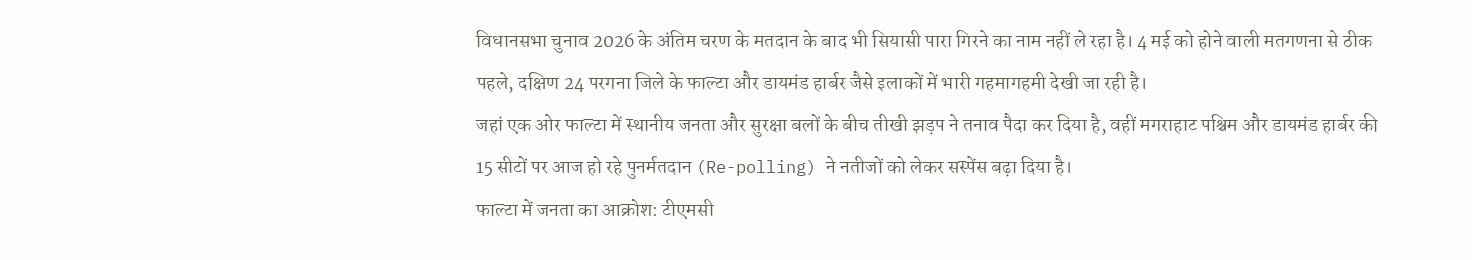विधानसभा चुनाव 2026 के अंतिम चरण के मतदान के बाद भी सियासी पारा गिरने का नाम नहीं ले रहा है। 4 मई को होने वाली मतगणना से ठीक पहले, दक्षिण 24 परगना जिले के फाल्टा और डायमंड हार्बर जैसे इलाकों में भारी गहमागहमी देखी जा रही है।
जहां एक ओर फाल्टा में स्थानीय जनता और सुरक्षा बलों के बीच तीखी झड़प ने तनाव पैदा कर दिया है, वहीं मगराहाट पश्चिम और डायमंड हार्बर की 15 सीटों पर आज हो रहे पुनर्मतदान (Re-polling) ने नतीजों को लेकर सस्पेंस बढ़ा दिया है।
फाल्टा में जनता का आक्रोश: टीएमसी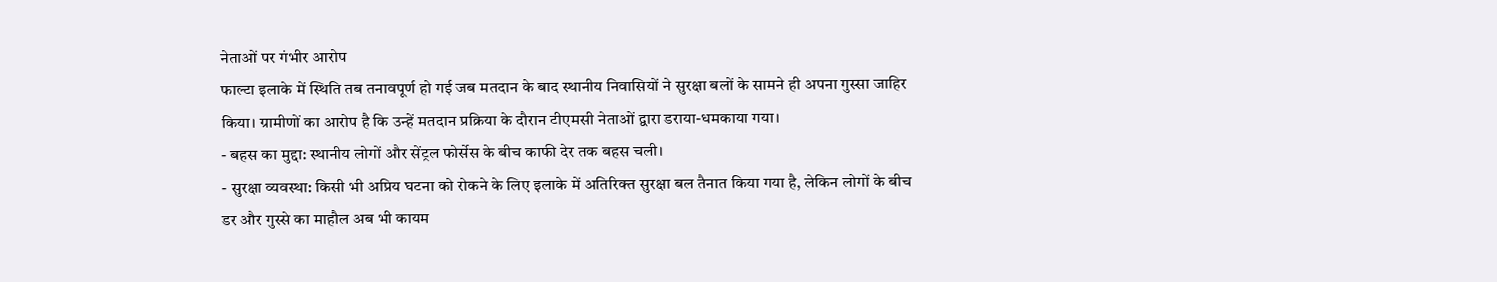नेताओं पर गंभीर आरोप
फाल्टा इलाके में स्थिति तब तनावपूर्ण हो गई जब मतदान के बाद स्थानीय निवासियों ने सुरक्षा बलों के सामने ही अपना गुस्सा जाहिर किया। ग्रामीणों का आरोप है कि उन्हें मतदान प्रक्रिया के दौरान टीएमसी नेताओं द्वारा डराया-धमकाया गया।
- बहस का मुद्दा: स्थानीय लोगों और सेंट्रल फोर्सेस के बीच काफी देर तक बहस चली।
- सुरक्षा व्यवस्था: किसी भी अप्रिय घटना को रोकने के लिए इलाके में अतिरिक्त सुरक्षा बल तैनात किया गया है, लेकिन लोगों के बीच डर और गुस्से का माहौल अब भी कायम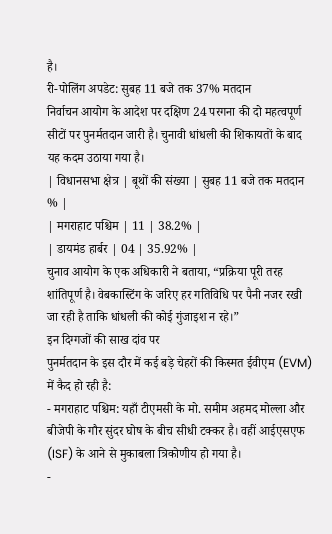है।
री-पोलिंग अपडेट: सुबह 11 बजे तक 37% मतदान
निर्वाचन आयोग के आदेश पर दक्षिण 24 परगना की दो महत्वपूर्ण सीटों पर पुनर्मतदान जारी है। चुनावी धांधली की शिकायतों के बाद यह कदम उठाया गया है।
| विधानसभा क्षेत्र | बूथों की संख्या | सुबह 11 बजे तक मतदान % |
| मगराहाट पश्चिम | 11 | 38.2% |
| डायमंड हार्बर | 04 | 35.92% |
चुनाव आयोग के एक अधिकारी ने बताया, “प्रक्रिया पूरी तरह शांतिपूर्ण है। वेबकास्टिंग के जरिए हर गतिविधि पर पैनी नजर रखी जा रही है ताकि धांधली की कोई गुंजाइश न रहे।”
इन दिग्गजों की साख दांव पर
पुनर्मतदान के इस दौर में कई बड़े चेहरों की किस्मत ईवीएम (EVM) में कैद हो रही है:
- मगराहाट पश्चिम: यहाँ टीएमसी के मो. समीम अहमद मोल्ला और बीजेपी के गौर सुंदर घोष के बीच सीधी टक्कर है। वहीं आईएसएफ (ISF) के आने से मुकाबला त्रिकोणीय हो गया है।
-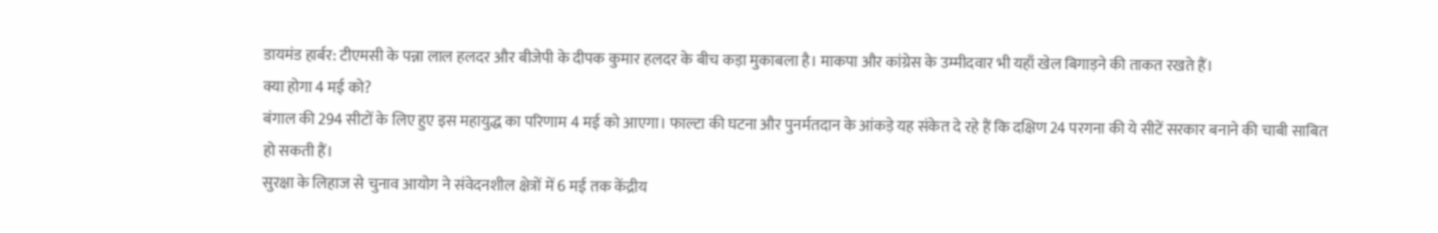डायमंड हार्बर: टीएमसी के पन्ना लाल हलदर और बीजेपी के दीपक कुमार हलदर के बीच कड़ा मुकाबला है। माकपा और कांग्रेस के उम्मीदवार भी यहाँ खेल बिगाड़ने की ताकत रखते हैं।
क्या होगा 4 मई को?
बंगाल की 294 सीटों के लिए हुए इस महायुद्ध का परिणाम 4 मई को आएगा। फाल्टा की घटना और पुनर्मतदान के आंकड़े यह संकेत दे रहे हैं कि दक्षिण 24 परगना की ये सीटें सरकार बनाने की चाबी साबित हो सकती हैं।
सुरक्षा के लिहाज से चुनाव आयोग ने संवेदनशील क्षेत्रों में 6 मई तक केंद्रीय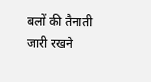बलों की तैनाती जारी रखने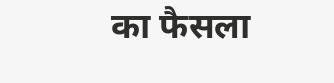का फैसला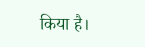किया है।